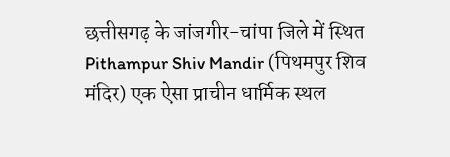छत्तीसगढ़ के जांजगीर-चांपा जिले में स्थित Pithampur Shiv Mandir (पिथमपुर शिव मंदिर) एक ऐसा प्राचीन धार्मिक स्थल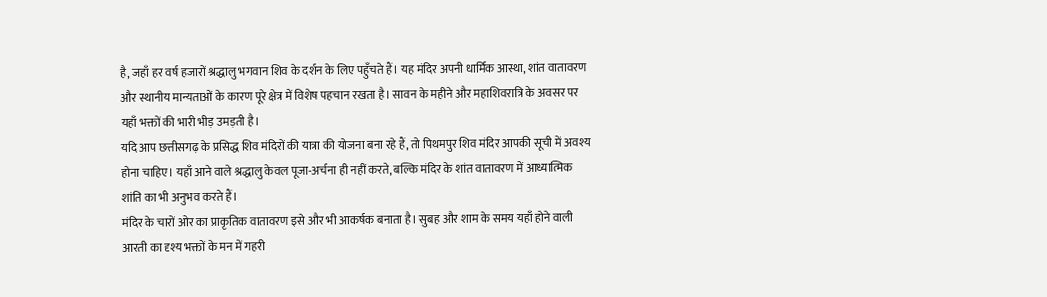है, जहाँ हर वर्ष हजारों श्रद्धालु भगवान शिव के दर्शन के लिए पहुँचते हैं। यह मंदिर अपनी धार्मिक आस्था, शांत वातावरण और स्थानीय मान्यताओं के कारण पूरे क्षेत्र में विशेष पहचान रखता है। सावन के महीने और महाशिवरात्रि के अवसर पर यहाँ भक्तों की भारी भीड़ उमड़ती है।
यदि आप छत्तीसगढ़ के प्रसिद्ध शिव मंदिरों की यात्रा की योजना बना रहे हैं, तो पिथमपुर शिव मंदिर आपकी सूची में अवश्य होना चाहिए। यहाँ आने वाले श्रद्धालु केवल पूजा-अर्चना ही नहीं करते, बल्कि मंदिर के शांत वातावरण में आध्यात्मिक शांति का भी अनुभव करते हैं।
मंदिर के चारों ओर का प्राकृतिक वातावरण इसे और भी आकर्षक बनाता है। सुबह और शाम के समय यहाँ होने वाली आरती का दृश्य भक्तों के मन में गहरी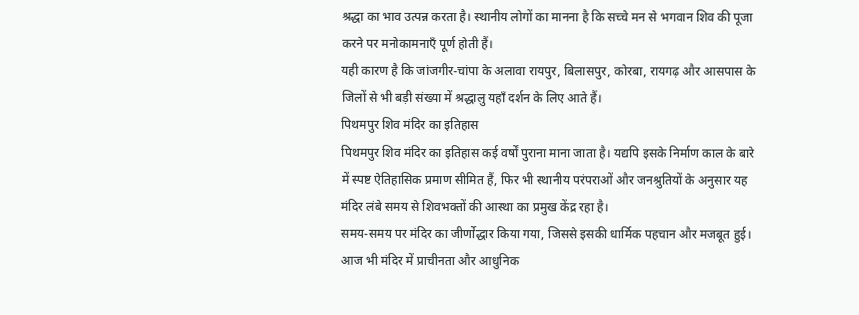श्रद्धा का भाव उत्पन्न करता है। स्थानीय लोगों का मानना है कि सच्चे मन से भगवान शिव की पूजा करने पर मनोकामनाएँ पूर्ण होती हैं।
यही कारण है कि जांजगीर-चांपा के अलावा रायपुर, बिलासपुर, कोरबा, रायगढ़ और आसपास के जिलों से भी बड़ी संख्या में श्रद्धालु यहाँ दर्शन के लिए आते हैं।
पिथमपुर शिव मंदिर का इतिहास
पिथमपुर शिव मंदिर का इतिहास कई वर्षों पुराना माना जाता है। यद्यपि इसके निर्माण काल के बारे में स्पष्ट ऐतिहासिक प्रमाण सीमित हैं, फिर भी स्थानीय परंपराओं और जनश्रुतियों के अनुसार यह मंदिर लंबे समय से शिवभक्तों की आस्था का प्रमुख केंद्र रहा है।
समय-समय पर मंदिर का जीर्णोद्धार किया गया, जिससे इसकी धार्मिक पहचान और मजबूत हुई। आज भी मंदिर में प्राचीनता और आधुनिक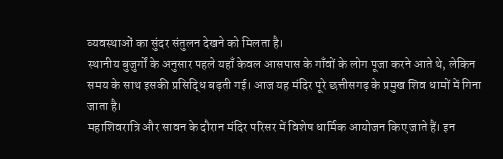व्यवस्थाओं का सुंदर संतुलन देखने को मिलता है।
स्थानीय बुजुर्गों के अनुसार पहले यहाँ केवल आसपास के गाँवों के लोग पूजा करने आते थे, लेकिन समय के साथ इसकी प्रसिद्धि बढ़ती गई। आज यह मंदिर पूरे छत्तीसगढ़ के प्रमुख शिव धामों में गिना जाता है।
महाशिवरात्रि और सावन के दौरान मंदिर परिसर में विशेष धार्मिक आयोजन किए जाते हैं। इन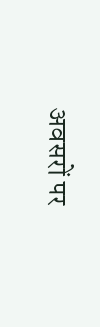अवसरों पर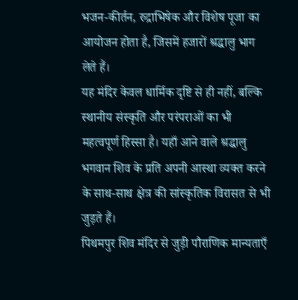भजन-कीर्तन, रुद्राभिषेक और विशेष पूजा का आयोजन होता है, जिसमें हजारों श्रद्धालु भाग लेते हैं।
यह मंदिर केवल धार्मिक दृष्टि से ही नहीं, बल्कि स्थानीय संस्कृति और परंपराओं का भी महत्वपूर्ण हिस्सा है। यहाँ आने वाले श्रद्धालु भगवान शिव के प्रति अपनी आस्था व्यक्त करने के साथ-साथ क्षेत्र की सांस्कृतिक विरासत से भी जुड़ते हैं।
पिथमपुर शिव मंदिर से जुड़ी पौराणिक मान्यताएँ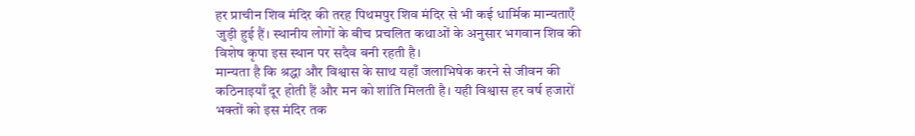हर प्राचीन शिव मंदिर की तरह पिथमपुर शिव मंदिर से भी कई धार्मिक मान्यताएँ जुड़ी हुई हैं। स्थानीय लोगों के बीच प्रचलित कथाओं के अनुसार भगवान शिव की विशेष कृपा इस स्थान पर सदैव बनी रहती है।
मान्यता है कि श्रद्धा और विश्वास के साथ यहाँ जलाभिषेक करने से जीवन की कठिनाइयाँ दूर होती हैं और मन को शांति मिलती है। यही विश्वास हर वर्ष हजारों भक्तों को इस मंदिर तक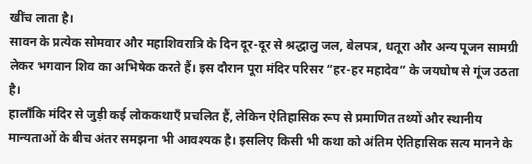खींच लाता है।
सावन के प्रत्येक सोमवार और महाशिवरात्रि के दिन दूर-दूर से श्रद्धालु जल, बेलपत्र, धतूरा और अन्य पूजन सामग्री लेकर भगवान शिव का अभिषेक करते हैं। इस दौरान पूरा मंदिर परिसर “हर-हर महादेव” के जयघोष से गूंज उठता है।
हालाँकि मंदिर से जुड़ी कई लोककथाएँ प्रचलित हैं, लेकिन ऐतिहासिक रूप से प्रमाणित तथ्यों और स्थानीय मान्यताओं के बीच अंतर समझना भी आवश्यक है। इसलिए किसी भी कथा को अंतिम ऐतिहासिक सत्य मानने के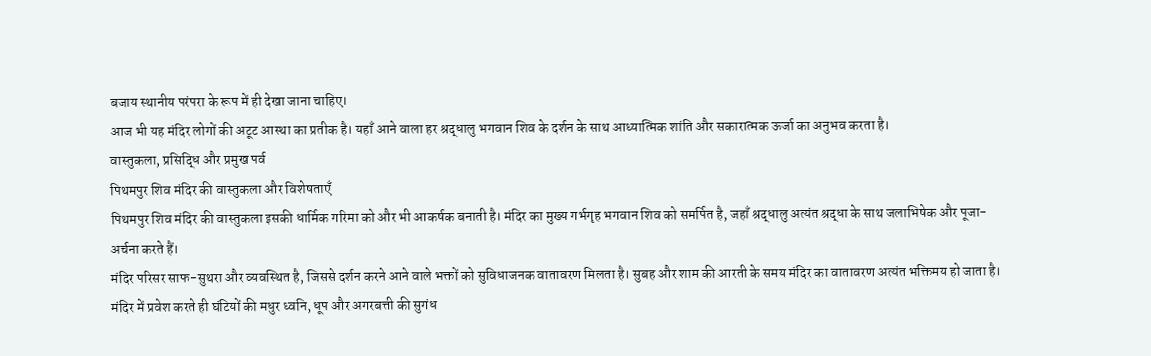बजाय स्थानीय परंपरा के रूप में ही देखा जाना चाहिए।
आज भी यह मंदिर लोगों की अटूट आस्था का प्रतीक है। यहाँ आने वाला हर श्रद्धालु भगवान शिव के दर्शन के साथ आध्यात्मिक शांति और सकारात्मक ऊर्जा का अनुभव करता है।
वास्तुकला, प्रसिद्धि और प्रमुख पर्व
पिथमपुर शिव मंदिर की वास्तुकला और विशेषताएँ
पिथमपुर शिव मंदिर की वास्तुकला इसकी धार्मिक गरिमा को और भी आकर्षक बनाती है। मंदिर का मुख्य गर्भगृह भगवान शिव को समर्पित है, जहाँ श्रद्धालु अत्यंत श्रद्धा के साथ जलाभिषेक और पूजा-अर्चना करते हैं।
मंदिर परिसर साफ-सुथरा और व्यवस्थित है, जिससे दर्शन करने आने वाले भक्तों को सुविधाजनक वातावरण मिलता है। सुबह और शाम की आरती के समय मंदिर का वातावरण अत्यंत भक्तिमय हो जाता है।
मंदिर में प्रवेश करते ही घंटियों की मधुर ध्वनि, धूप और अगरबत्ती की सुगंध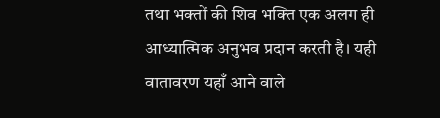तथा भक्तों की शिव भक्ति एक अलग ही आध्यात्मिक अनुभव प्रदान करती है। यही वातावरण यहाँ आने वाले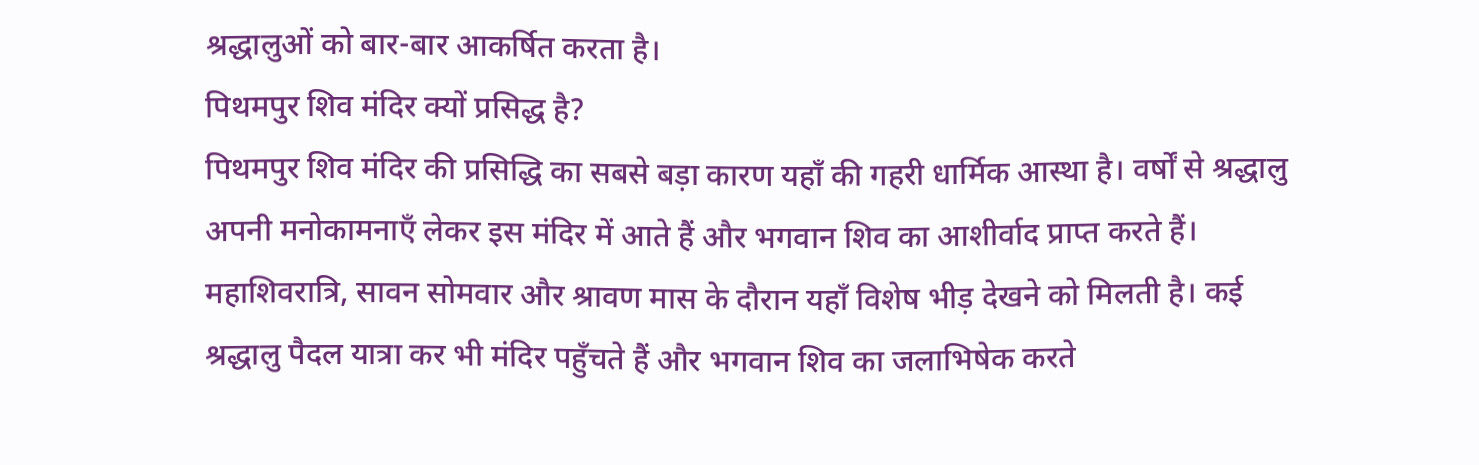श्रद्धालुओं को बार-बार आकर्षित करता है।
पिथमपुर शिव मंदिर क्यों प्रसिद्ध है?
पिथमपुर शिव मंदिर की प्रसिद्धि का सबसे बड़ा कारण यहाँ की गहरी धार्मिक आस्था है। वर्षों से श्रद्धालु अपनी मनोकामनाएँ लेकर इस मंदिर में आते हैं और भगवान शिव का आशीर्वाद प्राप्त करते हैं।
महाशिवरात्रि, सावन सोमवार और श्रावण मास के दौरान यहाँ विशेष भीड़ देखने को मिलती है। कई श्रद्धालु पैदल यात्रा कर भी मंदिर पहुँचते हैं और भगवान शिव का जलाभिषेक करते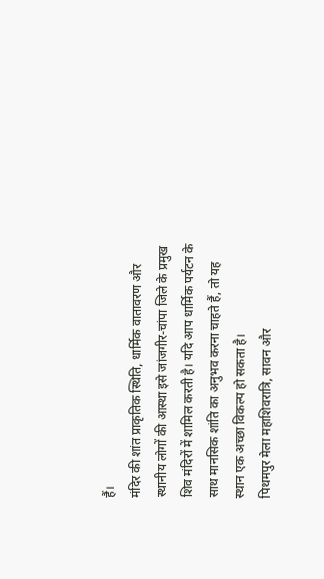हैं।
मंदिर की शांत प्राकृतिक स्थिति, धार्मिक वातावरण और स्थानीय लोगों की आस्था इसे जांजगीर-चांपा जिले के प्रमुख शिव मंदिरों में शामिल करती है। यदि आप धार्मिक पर्यटन के साथ मानसिक शांति का अनुभव करना चाहते हैं, तो यह स्थान एक अच्छा विकल्प हो सकता है।
पिथमपुर मेला महाशिवरात्रि, सावन और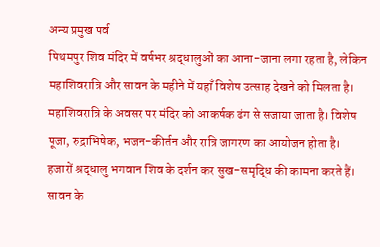अन्य प्रमुख पर्व
पिथमपुर शिव मंदिर में वर्षभर श्रद्धालुओं का आना-जाना लगा रहता है, लेकिन महाशिवरात्रि और सावन के महीने में यहाँ विशेष उत्साह देखने को मिलता है।
महाशिवरात्रि के अवसर पर मंदिर को आकर्षक ढंग से सजाया जाता है। विशेष पूजा, रुद्राभिषेक, भजन-कीर्तन और रात्रि जागरण का आयोजन होता है। हजारों श्रद्धालु भगवान शिव के दर्शन कर सुख-समृद्धि की कामना करते हैं।
सावन के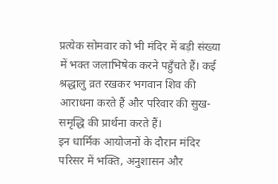प्रत्येक सोमवार को भी मंदिर में बड़ी संख्या में भक्त जलाभिषेक करने पहुँचते हैं। कई श्रद्धालु व्रत रखकर भगवान शिव की आराधना करते हैं और परिवार की सुख-समृद्धि की प्रार्थना करते हैं।
इन धार्मिक आयोजनों के दौरान मंदिर परिसर में भक्ति, अनुशासन और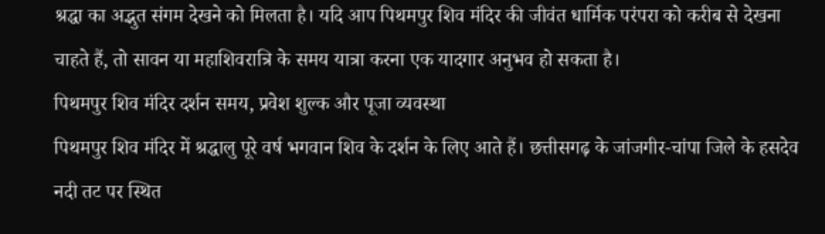श्रद्धा का अद्भुत संगम देखने को मिलता है। यदि आप पिथमपुर शिव मंदिर की जीवंत धार्मिक परंपरा को करीब से देखना चाहते हैं, तो सावन या महाशिवरात्रि के समय यात्रा करना एक यादगार अनुभव हो सकता है।
पिथमपुर शिव मंदिर दर्शन समय, प्रवेश शुल्क और पूजा व्यवस्था
पिथमपुर शिव मंदिर में श्रद्धालु पूरे वर्ष भगवान शिव के दर्शन के लिए आते हैं। छत्तीसगढ़ के जांजगीर-चांपा जिले के हसदेव नदी तट पर स्थित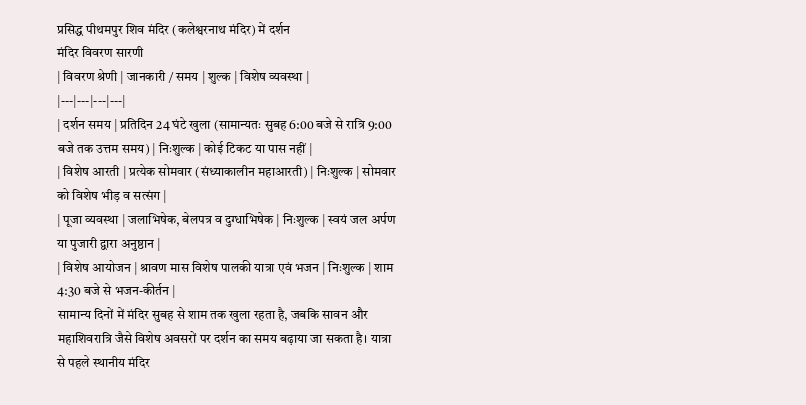प्रसिद्ध पीथमपुर शिव मंदिर (कलेश्वरनाथ मंदिर) में दर्शन
मंदिर विवरण सारणी
| विवरण श्रेणी | जानकारी / समय | शुल्क | विशेष व्यवस्था |
|---|---|---|---|
| दर्शन समय | प्रतिदिन 24 घंटे खुला (सामान्यतः सुबह 6:00 बजे से रात्रि 9:00 बजे तक उत्तम समय) | निःशुल्क | कोई टिकट या पास नहीं |
| विशेष आरती | प्रत्येक सोमवार (संध्याकालीन महाआरती) | निःशुल्क | सोमवार को विशेष भीड़ व सत्संग |
| पूजा व्यवस्था | जलाभिषेक, बेलपत्र व दुग्धाभिषेक | निःशुल्क | स्वयं जल अर्पण या पुजारी द्वारा अनुष्ठान |
| विशेष आयोजन | श्रावण मास विशेष पालकी यात्रा एवं भजन | निःशुल्क | शाम 4:30 बजे से भजन-कीर्तन |
सामान्य दिनों में मंदिर सुबह से शाम तक खुला रहता है, जबकि सावन और महाशिवरात्रि जैसे विशेष अवसरों पर दर्शन का समय बढ़ाया जा सकता है। यात्रा से पहले स्थानीय मंदिर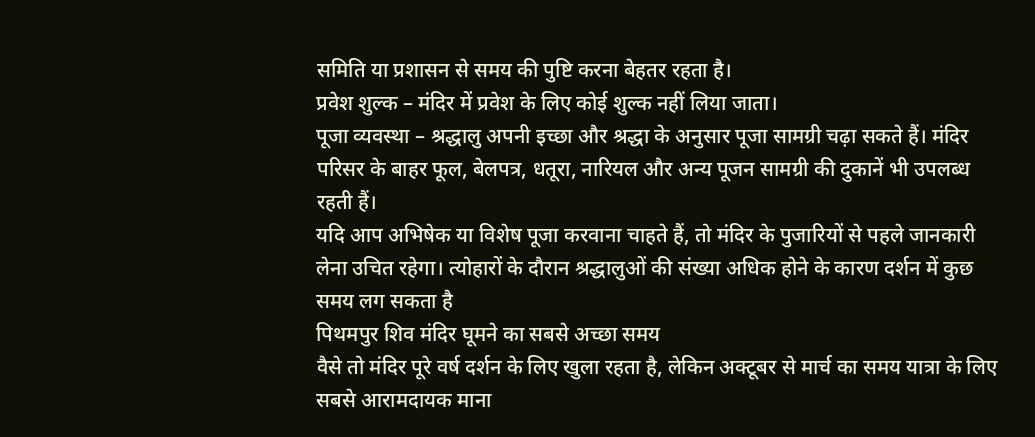समिति या प्रशासन से समय की पुष्टि करना बेहतर रहता है।
प्रवेश शुल्क – मंदिर में प्रवेश के लिए कोई शुल्क नहीं लिया जाता।
पूजा व्यवस्था – श्रद्धालु अपनी इच्छा और श्रद्धा के अनुसार पूजा सामग्री चढ़ा सकते हैं। मंदिर परिसर के बाहर फूल, बेलपत्र, धतूरा, नारियल और अन्य पूजन सामग्री की दुकानें भी उपलब्ध रहती हैं।
यदि आप अभिषेक या विशेष पूजा करवाना चाहते हैं, तो मंदिर के पुजारियों से पहले जानकारी लेना उचित रहेगा। त्योहारों के दौरान श्रद्धालुओं की संख्या अधिक होने के कारण दर्शन में कुछ समय लग सकता है
पिथमपुर शिव मंदिर घूमने का सबसे अच्छा समय
वैसे तो मंदिर पूरे वर्ष दर्शन के लिए खुला रहता है, लेकिन अक्टूबर से मार्च का समय यात्रा के लिए सबसे आरामदायक माना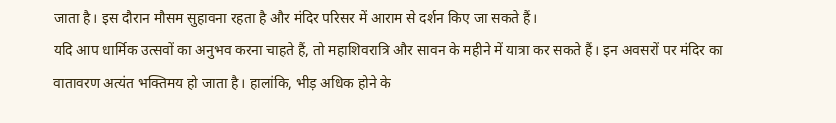जाता है। इस दौरान मौसम सुहावना रहता है और मंदिर परिसर में आराम से दर्शन किए जा सकते हैं।
यदि आप धार्मिक उत्सवों का अनुभव करना चाहते हैं, तो महाशिवरात्रि और सावन के महीने में यात्रा कर सकते हैं। इन अवसरों पर मंदिर का वातावरण अत्यंत भक्तिमय हो जाता है। हालांकि, भीड़ अधिक होने के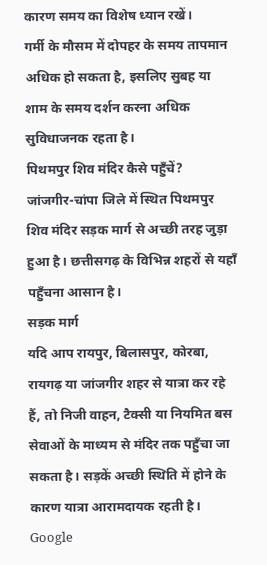कारण समय का विशेष ध्यान रखें।
गर्मी के मौसम में दोपहर के समय तापमान अधिक हो सकता है, इसलिए सुबह या शाम के समय दर्शन करना अधिक सुविधाजनक रहता है।
पिथमपुर शिव मंदिर कैसे पहुँचें?
जांजगीर-चांपा जिले में स्थित पिथमपुर शिव मंदिर सड़क मार्ग से अच्छी तरह जुड़ा हुआ है। छत्तीसगढ़ के विभिन्न शहरों से यहाँ पहुँचना आसान है।
सड़क मार्ग
यदि आप रायपुर, बिलासपुर, कोरबा, रायगढ़ या जांजगीर शहर से यात्रा कर रहे हैं, तो निजी वाहन, टैक्सी या नियमित बस सेवाओं के माध्यम से मंदिर तक पहुँचा जा सकता है। सड़कें अच्छी स्थिति में होने के कारण यात्रा आरामदायक रहती है।
Google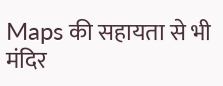Maps की सहायता से भी मंदिर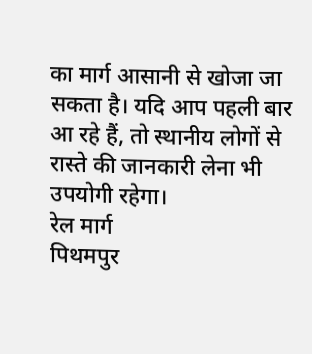का मार्ग आसानी से खोजा जा सकता है। यदि आप पहली बार आ रहे हैं, तो स्थानीय लोगों से रास्ते की जानकारी लेना भी उपयोगी रहेगा।
रेल मार्ग
पिथमपुर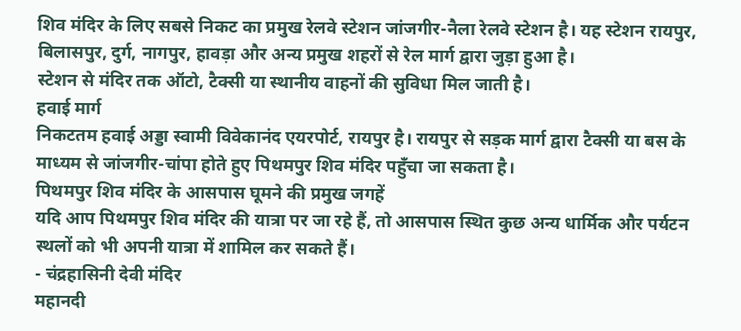शिव मंदिर के लिए सबसे निकट का प्रमुख रेलवे स्टेशन जांजगीर-नैला रेलवे स्टेशन है। यह स्टेशन रायपुर, बिलासपुर, दुर्ग, नागपुर, हावड़ा और अन्य प्रमुख शहरों से रेल मार्ग द्वारा जुड़ा हुआ है।
स्टेशन से मंदिर तक ऑटो, टैक्सी या स्थानीय वाहनों की सुविधा मिल जाती है।
हवाई मार्ग
निकटतम हवाई अड्डा स्वामी विवेकानंद एयरपोर्ट, रायपुर है। रायपुर से सड़क मार्ग द्वारा टैक्सी या बस के माध्यम से जांजगीर-चांपा होते हुए पिथमपुर शिव मंदिर पहुँचा जा सकता है।
पिथमपुर शिव मंदिर के आसपास घूमने की प्रमुख जगहें
यदि आप पिथमपुर शिव मंदिर की यात्रा पर जा रहे हैं, तो आसपास स्थित कुछ अन्य धार्मिक और पर्यटन स्थलों को भी अपनी यात्रा में शामिल कर सकते हैं।
- चंद्रहासिनी देवी मंदिर
महानदी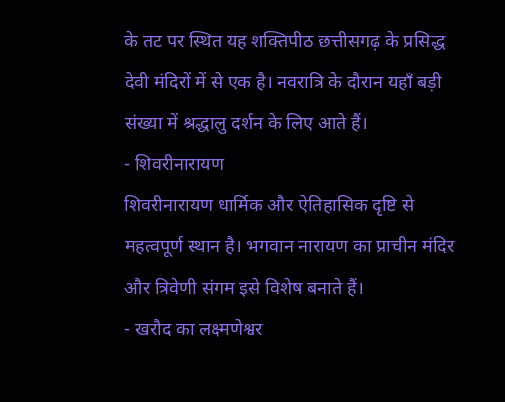के तट पर स्थित यह शक्तिपीठ छत्तीसगढ़ के प्रसिद्ध देवी मंदिरों में से एक है। नवरात्रि के दौरान यहाँ बड़ी संख्या में श्रद्धालु दर्शन के लिए आते हैं।
- शिवरीनारायण
शिवरीनारायण धार्मिक और ऐतिहासिक दृष्टि से महत्वपूर्ण स्थान है। भगवान नारायण का प्राचीन मंदिर और त्रिवेणी संगम इसे विशेष बनाते हैं।
- खरौद का लक्ष्मणेश्वर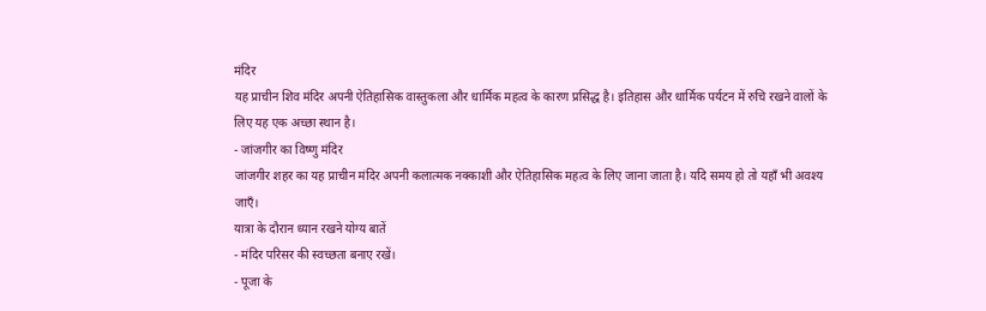मंदिर
यह प्राचीन शिव मंदिर अपनी ऐतिहासिक वास्तुकला और धार्मिक महत्व के कारण प्रसिद्ध है। इतिहास और धार्मिक पर्यटन में रुचि रखने वालों के लिए यह एक अच्छा स्थान है।
- जांजगीर का विष्णु मंदिर
जांजगीर शहर का यह प्राचीन मंदिर अपनी कलात्मक नक्काशी और ऐतिहासिक महत्व के लिए जाना जाता है। यदि समय हो तो यहाँ भी अवश्य जाएँ।
यात्रा के दौरान ध्यान रखने योग्य बातें
- मंदिर परिसर की स्वच्छता बनाए रखें।
- पूजा के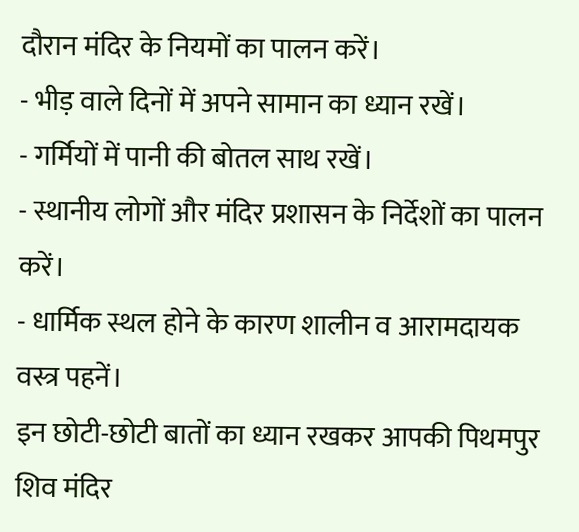दौरान मंदिर के नियमों का पालन करें।
- भीड़ वाले दिनों में अपने सामान का ध्यान रखें।
- गर्मियों में पानी की बोतल साथ रखें।
- स्थानीय लोगों और मंदिर प्रशासन के निर्देशों का पालन करें।
- धार्मिक स्थल होने के कारण शालीन व आरामदायक वस्त्र पहनें।
इन छोटी-छोटी बातों का ध्यान रखकर आपकी पिथमपुर शिव मंदिर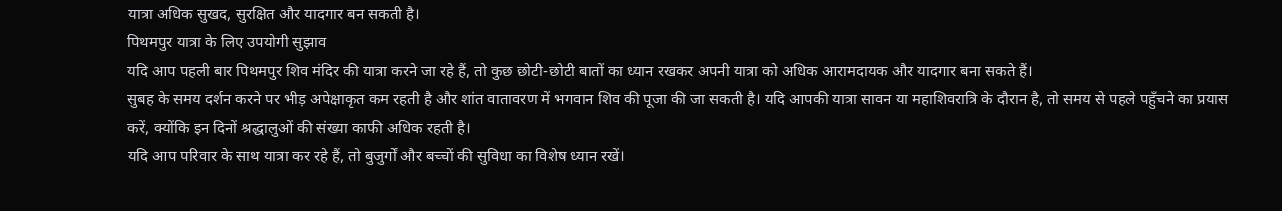यात्रा अधिक सुखद, सुरक्षित और यादगार बन सकती है।
पिथमपुर यात्रा के लिए उपयोगी सुझाव
यदि आप पहली बार पिथमपुर शिव मंदिर की यात्रा करने जा रहे हैं, तो कुछ छोटी-छोटी बातों का ध्यान रखकर अपनी यात्रा को अधिक आरामदायक और यादगार बना सकते हैं।
सुबह के समय दर्शन करने पर भीड़ अपेक्षाकृत कम रहती है और शांत वातावरण में भगवान शिव की पूजा की जा सकती है। यदि आपकी यात्रा सावन या महाशिवरात्रि के दौरान है, तो समय से पहले पहुँचने का प्रयास करें, क्योंकि इन दिनों श्रद्धालुओं की संख्या काफी अधिक रहती है।
यदि आप परिवार के साथ यात्रा कर रहे हैं, तो बुजुर्गों और बच्चों की सुविधा का विशेष ध्यान रखें।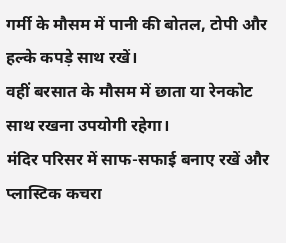गर्मी के मौसम में पानी की बोतल, टोपी और हल्के कपड़े साथ रखें।
वहीं बरसात के मौसम में छाता या रेनकोट साथ रखना उपयोगी रहेगा।
मंदिर परिसर में साफ-सफाई बनाए रखें और प्लास्टिक कचरा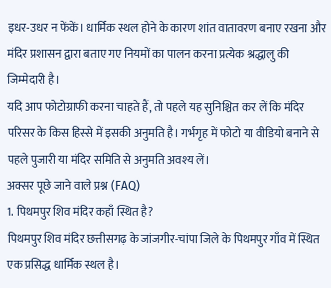इधर-उधर न फेंकें। धार्मिक स्थल होने के कारण शांत वातावरण बनाए रखना और मंदिर प्रशासन द्वारा बताए गए नियमों का पालन करना प्रत्येक श्रद्धालु की जिम्मेदारी है।
यदि आप फोटोग्राफी करना चाहते हैं, तो पहले यह सुनिश्चित कर लें कि मंदिर परिसर के किस हिस्से में इसकी अनुमति है। गर्भगृह में फोटो या वीडियो बनाने से पहले पुजारी या मंदिर समिति से अनुमति अवश्य लें।
अक्सर पूछे जाने वाले प्रश्न (FAQ)
1. पिथमपुर शिव मंदिर कहाँ स्थित है?
पिथमपुर शिव मंदिर छत्तीसगढ़ के जांजगीर-चांपा जिले के पिथमपुर गाँव में स्थित एक प्रसिद्ध धार्मिक स्थल है।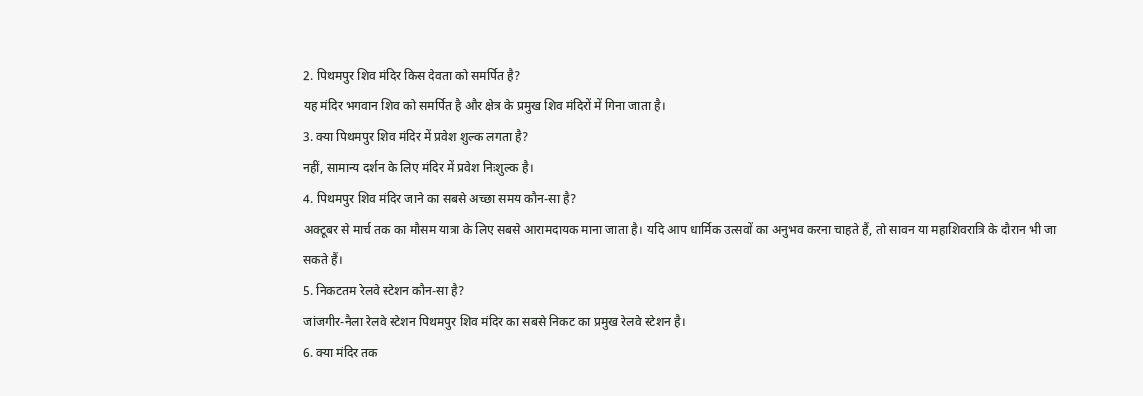2. पिथमपुर शिव मंदिर किस देवता को समर्पित है?
यह मंदिर भगवान शिव को समर्पित है और क्षेत्र के प्रमुख शिव मंदिरों में गिना जाता है।
3. क्या पिथमपुर शिव मंदिर में प्रवेश शुल्क लगता है?
नहीं, सामान्य दर्शन के लिए मंदिर में प्रवेश निःशुल्क है।
4. पिथमपुर शिव मंदिर जाने का सबसे अच्छा समय कौन-सा है?
अक्टूबर से मार्च तक का मौसम यात्रा के लिए सबसे आरामदायक माना जाता है। यदि आप धार्मिक उत्सवों का अनुभव करना चाहते हैं, तो सावन या महाशिवरात्रि के दौरान भी जा सकते हैं।
5. निकटतम रेलवे स्टेशन कौन-सा है?
जांजगीर-नैला रेलवे स्टेशन पिथमपुर शिव मंदिर का सबसे निकट का प्रमुख रेलवे स्टेशन है।
6. क्या मंदिर तक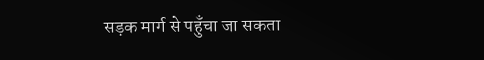सड़क मार्ग से पहुँचा जा सकता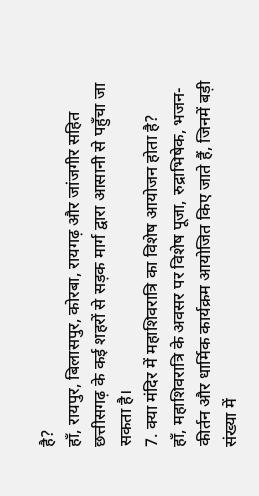है?
हाँ, रायपुर, बिलासपुर, कोरबा, रायगढ़ और जांजगीर सहित छत्तीसगढ़ के कई शहरों से सड़क मार्ग द्वारा आसानी से पहुँचा जा सकता है।
7. क्या मंदिर में महाशिवरात्रि का विशेष आयोजन होता है?
हाँ, महाशिवरात्रि के अवसर पर विशेष पूजा, रुद्राभिषेक, भजन-कीर्तन और धार्मिक कार्यक्रम आयोजित किए जाते हैं, जिनमें बड़ी संख्या में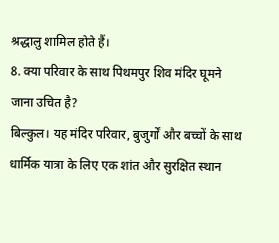श्रद्धालु शामिल होते हैं।
8. क्या परिवार के साथ पिथमपुर शिव मंदिर घूमने जाना उचित है?
बिल्कुल। यह मंदिर परिवार, बुजुर्गों और बच्चों के साथ धार्मिक यात्रा के लिए एक शांत और सुरक्षित स्थान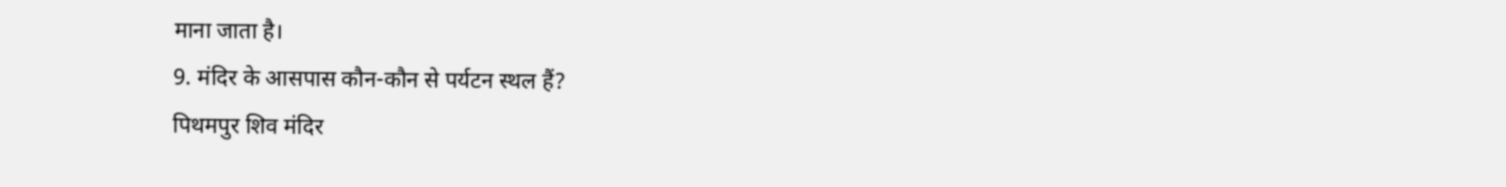माना जाता है।
9. मंदिर के आसपास कौन-कौन से पर्यटन स्थल हैं?
पिथमपुर शिव मंदिर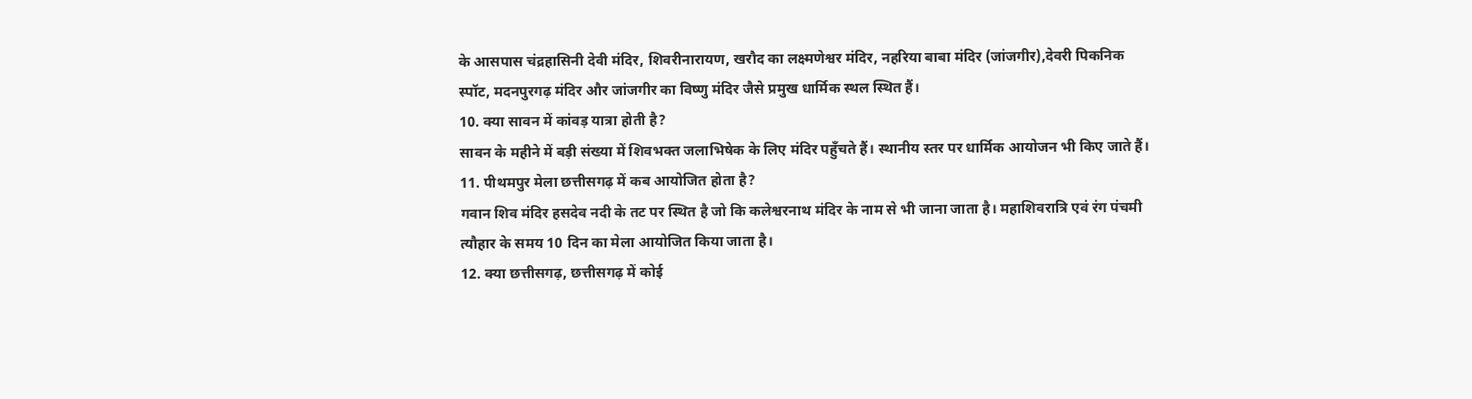के आसपास चंद्रहासिनी देवी मंदिर, शिवरीनारायण, खरौद का लक्ष्मणेश्वर मंदिर, नहरिया बाबा मंदिर (जांजगीर),देवरी पिकनिक स्पॉट, मदनपुरगढ़ मंदिर और जांजगीर का विष्णु मंदिर जैसे प्रमुख धार्मिक स्थल स्थित हैं।
10. क्या सावन में कांवड़ यात्रा होती है?
सावन के महीने में बड़ी संख्या में शिवभक्त जलाभिषेक के लिए मंदिर पहुँचते हैं। स्थानीय स्तर पर धार्मिक आयोजन भी किए जाते हैं।
11. पीथमपुर मेला छत्तीसगढ़ में कब आयोजित होता है?
गवान शिव मंदिर हसदेव नदी के तट पर स्थित है जो कि कलेश्वरनाथ मंदिर के नाम से भी जाना जाता है। महाशिवरात्रि एवं रंग पंचमी त्यौहार के समय 10 दिन का मेला आयोजित किया जाता है।
12. क्या छत्तीसगढ़, छत्तीसगढ़ में कोई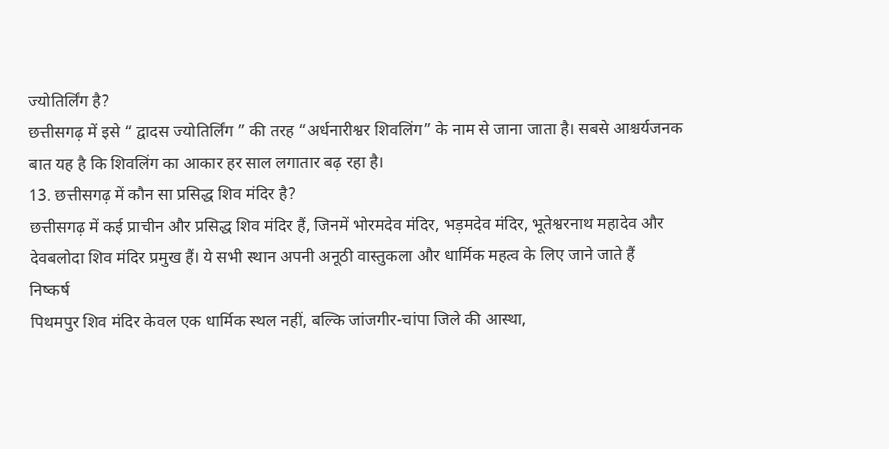ज्योतिर्लिंग है?
छत्तीसगढ़ में इसे “ द्वादस ज्योतिर्लिंग ” की तरह “अर्धनारीश्वर शिवलिंग” के नाम से जाना जाता है। सबसे आश्चर्यजनक बात यह है कि शिवलिंग का आकार हर साल लगातार बढ़ रहा है।
13. छत्तीसगढ़ में कौन सा प्रसिद्ध शिव मंदिर है?
छत्तीसगढ़ में कई प्राचीन और प्रसिद्ध शिव मंदिर हैं, जिनमें भोरमदेव मंदिर, भड़मदेव मंदिर, भूतेश्वरनाथ महादेव और देवबलोदा शिव मंदिर प्रमुख हैं। ये सभी स्थान अपनी अनूठी वास्तुकला और धार्मिक महत्व के लिए जाने जाते हैं
निष्कर्ष
पिथमपुर शिव मंदिर केवल एक धार्मिक स्थल नहीं, बल्कि जांजगीर-चांपा जिले की आस्था,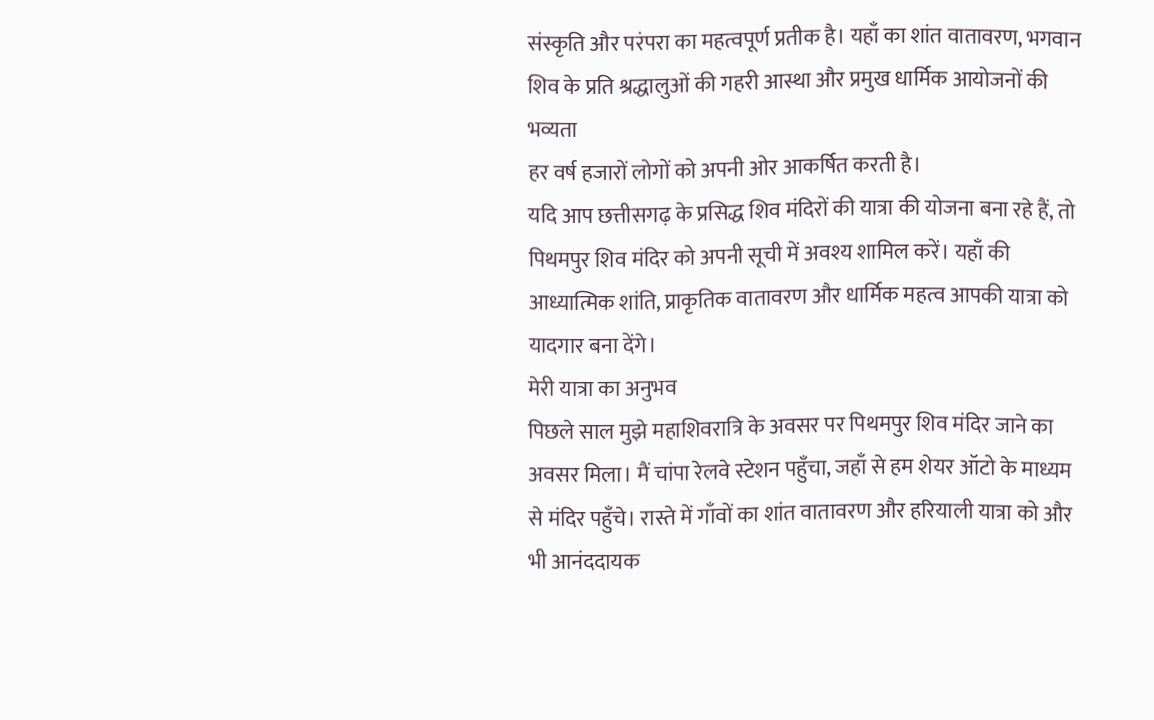संस्कृति और परंपरा का महत्वपूर्ण प्रतीक है। यहाँ का शांत वातावरण, भगवान शिव के प्रति श्रद्धालुओं की गहरी आस्था और प्रमुख धार्मिक आयोजनों की भव्यता
हर वर्ष हजारों लोगों को अपनी ओर आकर्षित करती है।
यदि आप छत्तीसगढ़ के प्रसिद्ध शिव मंदिरों की यात्रा की योजना बना रहे हैं, तो पिथमपुर शिव मंदिर को अपनी सूची में अवश्य शामिल करें। यहाँ की आध्यात्मिक शांति, प्राकृतिक वातावरण और धार्मिक महत्व आपकी यात्रा को यादगार बना देंगे।
मेरी यात्रा का अनुभव
पिछले साल मुझे महाशिवरात्रि के अवसर पर पिथमपुर शिव मंदिर जाने का अवसर मिला। मैं चांपा रेलवे स्टेशन पहुँचा, जहाँ से हम शेयर ऑटो के माध्यम से मंदिर पहुँचे। रास्ते में गाँवों का शांत वातावरण और हरियाली यात्रा को और भी आनंददायक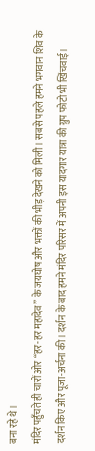बना रहे थे।
मंदिर पहुँचते ही चारों ओर “हर-हर महादेव” के जयघोष और भक्तों की भीड़ देखने को मिली। सबसे पहले हमने भगवान शिव के दर्शन किए और पूजा-अर्चना की। दर्शन के बाद हमने मंदिर परिसर में अपनी इस यादगार यात्रा की ग्रुप फोटो भी खिंचवाई।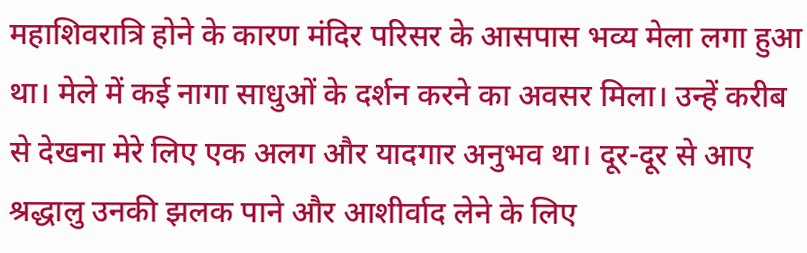महाशिवरात्रि होने के कारण मंदिर परिसर के आसपास भव्य मेला लगा हुआ था। मेले में कई नागा साधुओं के दर्शन करने का अवसर मिला। उन्हें करीब से देखना मेरे लिए एक अलग और यादगार अनुभव था। दूर-दूर से आए श्रद्धालु उनकी झलक पाने और आशीर्वाद लेने के लिए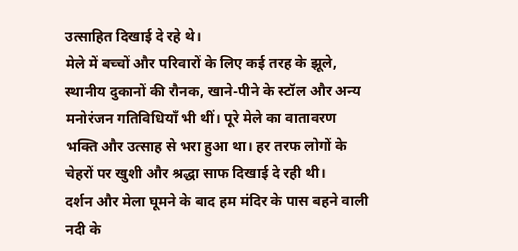उत्साहित दिखाई दे रहे थे।
मेले में बच्चों और परिवारों के लिए कई तरह के झूले, स्थानीय दुकानों की रौनक, खाने-पीने के स्टॉल और अन्य मनोरंजन गतिविधियाँ भी थीं। पूरे मेले का वातावरण भक्ति और उत्साह से भरा हुआ था। हर तरफ लोगों के चेहरों पर खुशी और श्रद्धा साफ दिखाई दे रही थी।
दर्शन और मेला घूमने के बाद हम मंदिर के पास बहने वाली नदी के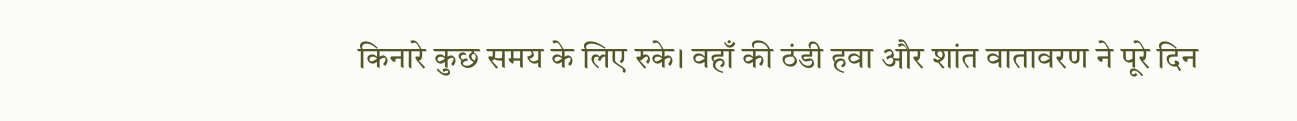किनारे कुछ समय के लिए रुके। वहाँ की ठंडी हवा और शांत वातावरण ने पूरे दिन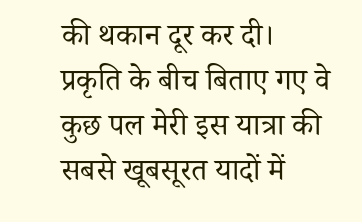की थकान दूर कर दी। प्रकृति के बीच बिताए गए वे कुछ पल मेरी इस यात्रा की सबसे खूबसूरत यादों में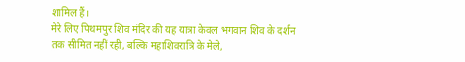शामिल हैं।
मेरे लिए पिथमपुर शिव मंदिर की यह यात्रा केवल भगवान शिव के दर्शन तक सीमित नहीं रही, बल्कि महाशिवरात्रि के मेले,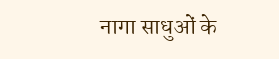नागा साधुओं के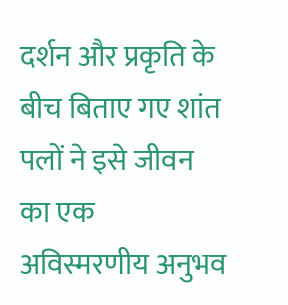दर्शन और प्रकृति के बीच बिताए गए शांत पलों ने इसे जीवन का एक अविस्मरणीय अनुभव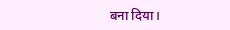बना दिया।